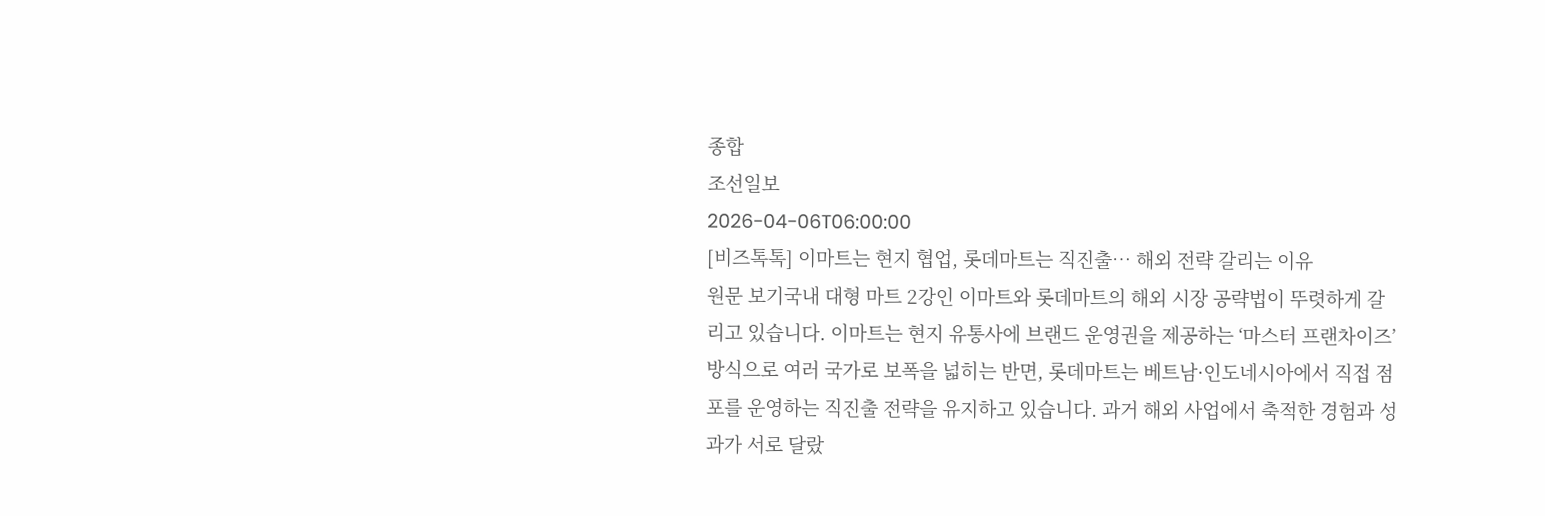종합
조선일보
2026-04-06T06:00:00
[비즈톡톡] 이마트는 현지 협업, 롯데마트는 직진출… 해외 전략 갈리는 이유
원문 보기국내 대형 마트 2강인 이마트와 롯데마트의 해외 시장 공략법이 뚜렷하게 갈리고 있습니다. 이마트는 현지 유통사에 브랜드 운영권을 제공하는 ‘마스터 프랜차이즈’ 방식으로 여러 국가로 보폭을 넓히는 반면, 롯데마트는 베트남·인도네시아에서 직접 점포를 운영하는 직진출 전략을 유지하고 있습니다. 과거 해외 사업에서 축적한 경험과 성과가 서로 달랐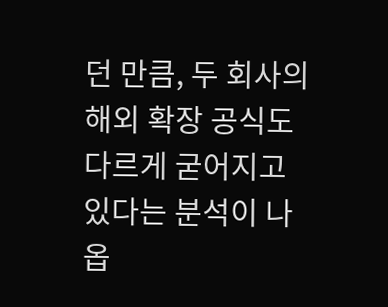던 만큼, 두 회사의 해외 확장 공식도 다르게 굳어지고 있다는 분석이 나옵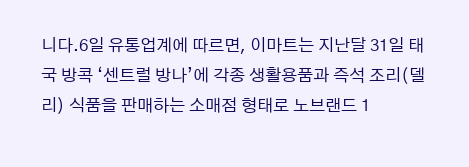니다.6일 유통업계에 따르면, 이마트는 지난달 31일 태국 방콕 ‘센트럴 방나’에 각종 생활용품과 즉석 조리(델리) 식품을 판매하는 소매점 형태로 노브랜드 1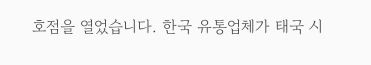호점을 열었습니다. 한국 유통업체가 태국 시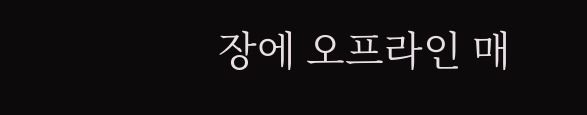장에 오프라인 매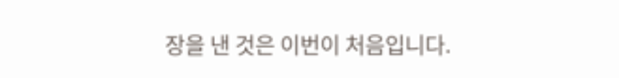장을 낸 것은 이번이 처음입니다.